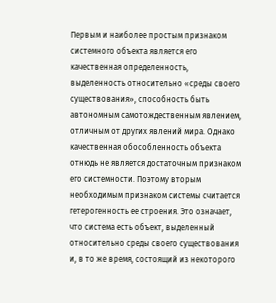Первым и наиболее простым признаком системного объекта является его качественная определенность, выделенность относительно «среды своего существования», способность быть автономным самотождественным явлением, отличным от других явлений мира. Однако качественная обособленность объекта отнюдь не является достаточным признаком его системности. Поэтому вторым необходимым признаком системы считается гетерогенность ее строения. Это означает, что система есть объект, выделенный относительно среды своего существования и, в то же время, состоящий из некоторого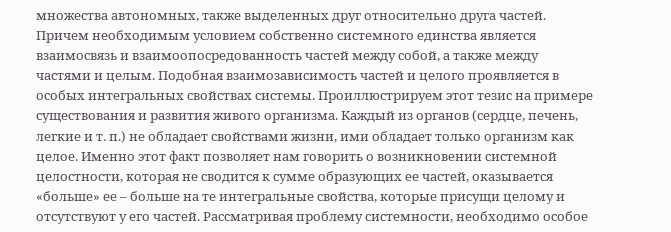множества автономных, также выделенных друг относительно друга частей. Причем необходимым условием собственно системного единства является взаимосвязь и взаимоопосредованность частей между собой, а также между частями и целым. Подобная взаимозависимость частей и целого проявляется в особых интегральных свойствах системы. Проиллюстрируем этот тезис на примере существования и развития живого организма. Каждый из органов (сердце, печень, легкие и т. п.) не обладает свойствами жизни, ими обладает только организм как целое. Именно этот факт позволяет нам говорить о возникновении системной целостности, которая не сводится к сумме образующих ее частей, оказывается «больше» ее – больше на те интегральные свойства, которые присущи целому и отсутствуют у его частей. Рассматривая проблему системности, необходимо особое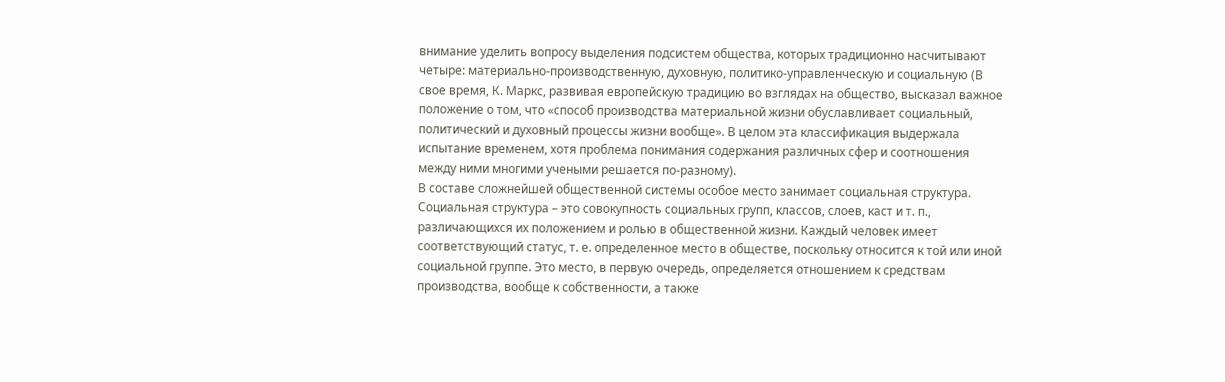внимание уделить вопросу выделения подсистем общества, которых традиционно насчитывают четыре: материально-производственную, духовную, политико-управленческую и социальную (В свое время, К. Маркс, развивая европейскую традицию во взглядах на общество, высказал важное положение о том, что «способ производства материальной жизни обуславливает социальный, политический и духовный процессы жизни вообще». В целом эта классификация выдержала испытание временем, хотя проблема понимания содержания различных сфер и соотношения между ними многими учеными решается по-разному).
В составе сложнейшей общественной системы особое место занимает социальная структура. Социальная структура – это совокупность социальных групп, классов, слоев, каст и т. п., различающихся их положением и ролью в общественной жизни. Каждый человек имеет соответствующий статус, т. е. определенное место в обществе, поскольку относится к той или иной социальной группе. Это место, в первую очередь, определяется отношением к средствам производства, вообще к собственности, а также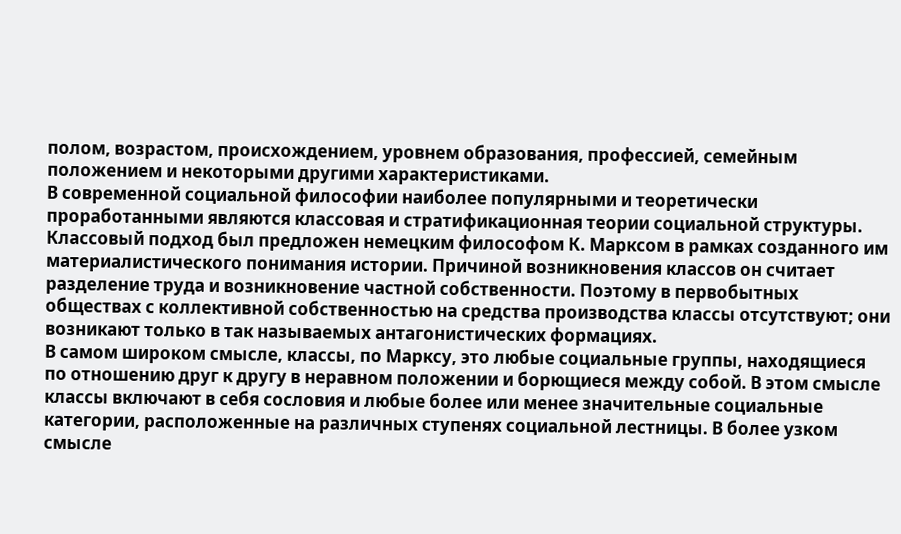полом, возрастом, происхождением, уровнем образования, профессией, семейным положением и некоторыми другими характеристиками.
В современной социальной философии наиболее популярными и теоретически проработанными являются классовая и стратификационная теории социальной структуры. Классовый подход был предложен немецким философом К. Марксом в рамках созданного им материалистического понимания истории. Причиной возникновения классов он считает разделение труда и возникновение частной собственности. Поэтому в первобытных обществах с коллективной собственностью на средства производства классы отсутствуют; они возникают только в так называемых антагонистических формациях.
В самом широком смысле, классы, по Марксу, это любые социальные группы, находящиеся по отношению друг к другу в неравном положении и борющиеся между собой. В этом смысле классы включают в себя сословия и любые более или менее значительные социальные категории, расположенные на различных ступенях социальной лестницы. В более узком смысле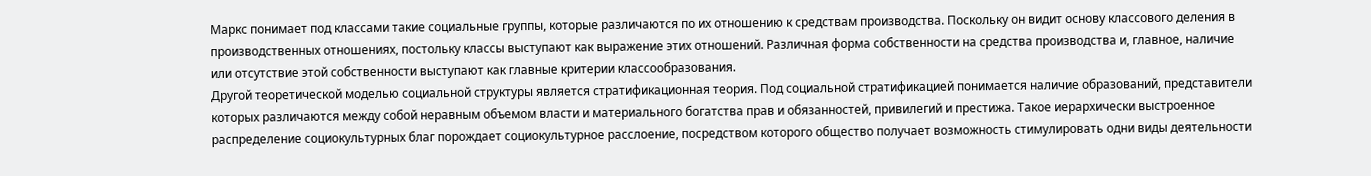Маркс понимает под классами такие социальные группы, которые различаются по их отношению к средствам производства. Поскольку он видит основу классового деления в производственных отношениях, постольку классы выступают как выражение этих отношений. Различная форма собственности на средства производства и, главное, наличие или отсутствие этой собственности выступают как главные критерии классообразования.
Другой теоретической моделью социальной структуры является стратификационная теория. Под социальной стратификацией понимается наличие образований, представители которых различаются между собой неравным объемом власти и материального богатства прав и обязанностей, привилегий и престижа. Такое иерархически выстроенное распределение социокультурных благ порождает социокультурное расслоение, посредством которого общество получает возможность стимулировать одни виды деятельности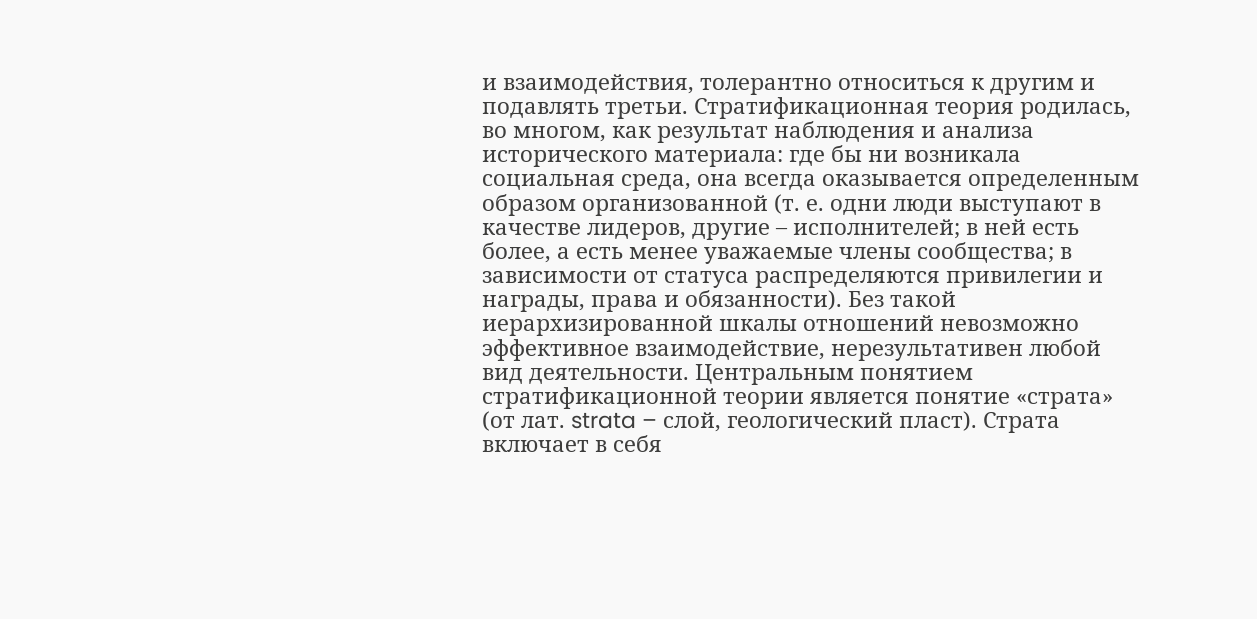и взаимодействия, толерантно относиться к другим и подавлять третьи. Стратификационная теория родилась, во многом, как результат наблюдения и анализа исторического материала: где бы ни возникала социальная среда, она всегда оказывается определенным образом организованной (т. е. одни люди выступают в качестве лидеров, другие – исполнителей; в ней есть более, а есть менее уважаемые члены сообщества; в зависимости от статуса распределяются привилегии и награды, права и обязанности). Без такой иерархизированной шкалы отношений невозможно эффективное взаимодействие, нерезультативен любой вид деятельности. Центральным понятием стратификационной теории является понятие «страта» (от лат. strata – слой, геологический пласт). Страта включает в себя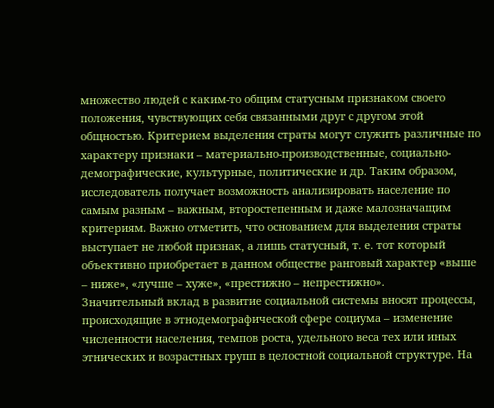множество людей с каким-то общим статусным признаком своего положения, чувствующих себя связанными друг с другом этой общностью. Критерием выделения страты могут служить различные по характеру признаки – материально-производственные, социально-демографические, культурные, политические и др. Таким образом, исследователь получает возможность анализировать население по самым разным – важным, второстепенным и даже малозначащим критериям. Важно отметить, что основанием для выделения страты выступает не любой признак, а лишь статусный, т. е. тот который объективно приобретает в данном обществе ранговый характер «выше – ниже», «лучше – хуже», «престижно – непрестижно».
Значительный вклад в развитие социальной системы вносят процессы, происходящие в этнодемографической сфере социума – изменение численности населения, темпов роста, удельного веса тех или иных этнических и возрастных групп в целостной социальной структуре. На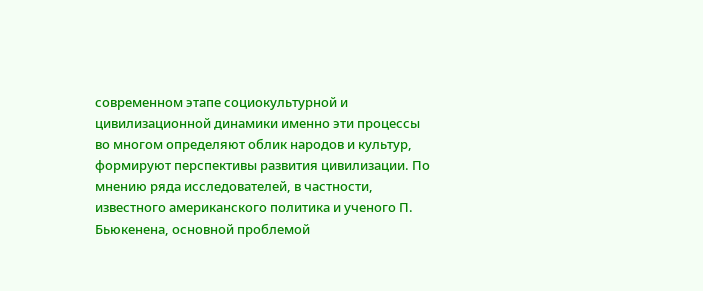современном этапе социокультурной и цивилизационной динамики именно эти процессы во многом определяют облик народов и культур, формируют перспективы развития цивилизации. По мнению ряда исследователей, в частности, известного американского политика и ученого П. Бьюкенена, основной проблемой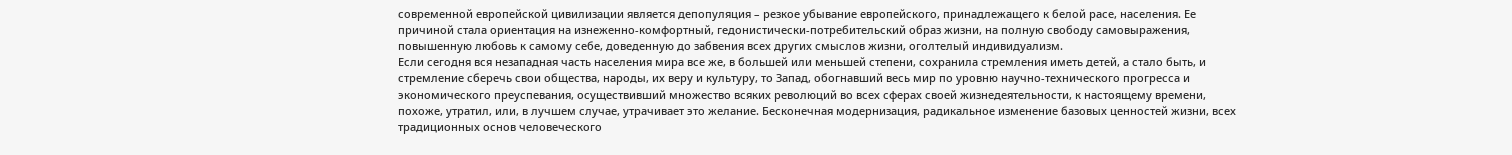современной европейской цивилизации является депопуляция – резкое убывание европейского, принадлежащего к белой расе, населения. Ее причиной стала ориентация на изнеженно-комфортный, гедонистически-потребительский образ жизни, на полную свободу самовыражения, повышенную любовь к самому себе, доведенную до забвения всех других смыслов жизни, оголтелый индивидуализм.
Если сегодня вся незападная часть населения мира все же, в большей или меньшей степени, сохранила стремления иметь детей, а стало быть, и стремление сберечь свои общества, народы, их веру и культуру, то Запад, обогнавший весь мир по уровню научно-технического прогресса и экономического преуспевания, осуществивший множество всяких революций во всех сферах своей жизнедеятельности, к настоящему времени, похоже, утратил, или, в лучшем случае, утрачивает это желание. Бесконечная модернизация, радикальное изменение базовых ценностей жизни, всех традиционных основ человеческого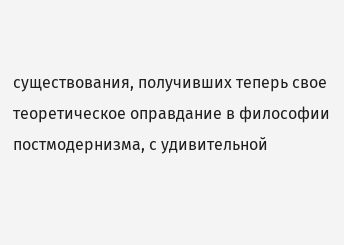существования, получивших теперь свое теоретическое оправдание в философии постмодернизма, с удивительной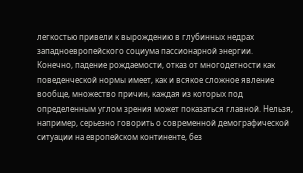легкостью привели к вырождению в глубинных недрах западноевропейского социума пассионарной энергии.
Конечно, падение рождаемости, отказ от многодетности как поведенческой нормы имеет, как и всякое сложное явление вообще, множество причин, каждая из которых под определенным углом зрения может показаться главной. Нельзя, например, серьезно говорить о современной демографической ситуации на европейском континенте, без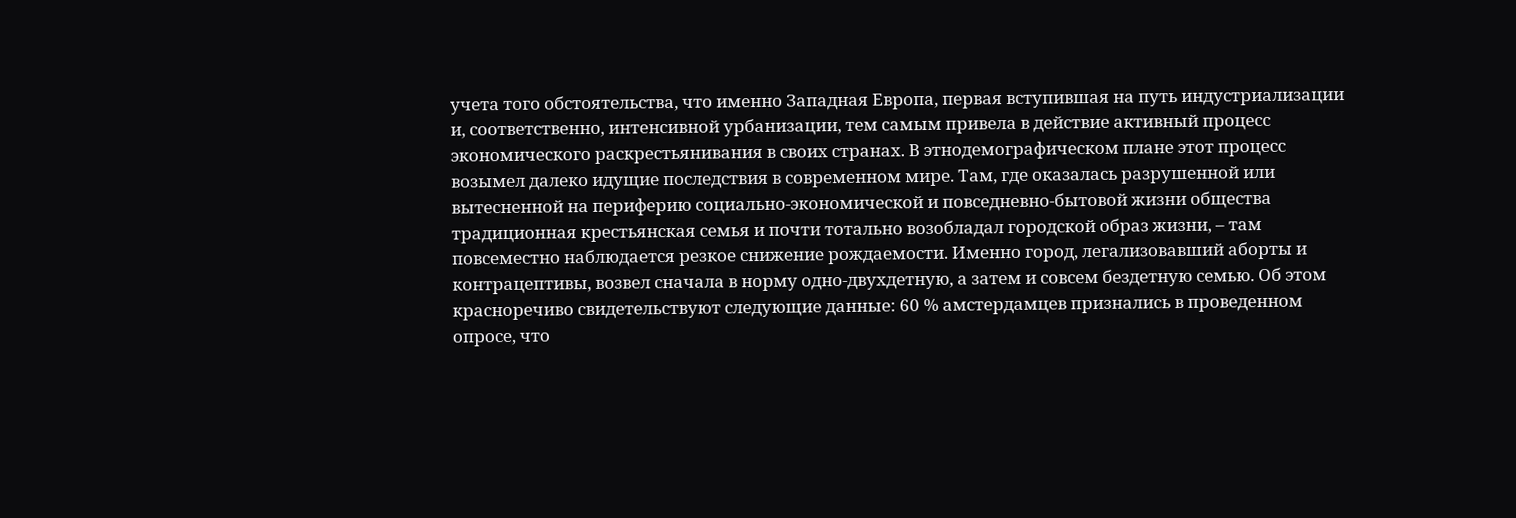учета того обстоятельства, что именно Западная Европа, первая вступившая на путь индустриализации и, соответственно, интенсивной урбанизации, тем самым привела в действие активный процесс экономического раскрестьянивания в своих странах. В этнодемографическом плане этот процесс возымел далеко идущие последствия в современном мире. Там, где оказалась разрушенной или вытесненной на периферию социально-экономической и повседневно-бытовой жизни общества традиционная крестьянская семья и почти тотально возобладал городской образ жизни, – там повсеместно наблюдается резкое снижение рождаемости. Именно город, легализовавший аборты и контрацептивы, возвел сначала в норму одно-двухдетную, а затем и совсем бездетную семью. Об этом красноречиво свидетельствуют следующие данные: 60 % амстердамцев признались в проведенном опросе, что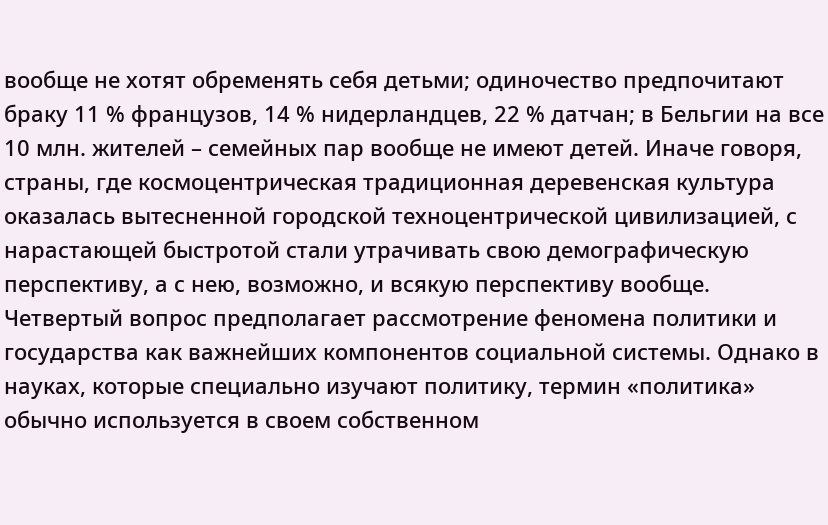вообще не хотят обременять себя детьми; одиночество предпочитают браку 11 % французов, 14 % нидерландцев, 22 % датчан; в Бельгии на все 10 млн. жителей – семейных пар вообще не имеют детей. Иначе говоря, страны, где космоцентрическая традиционная деревенская культура оказалась вытесненной городской техноцентрической цивилизацией, с нарастающей быстротой стали утрачивать свою демографическую перспективу, а с нею, возможно, и всякую перспективу вообще.
Четвертый вопрос предполагает рассмотрение феномена политики и государства как важнейших компонентов социальной системы. Однако в науках, которые специально изучают политику, термин «политика» обычно используется в своем собственном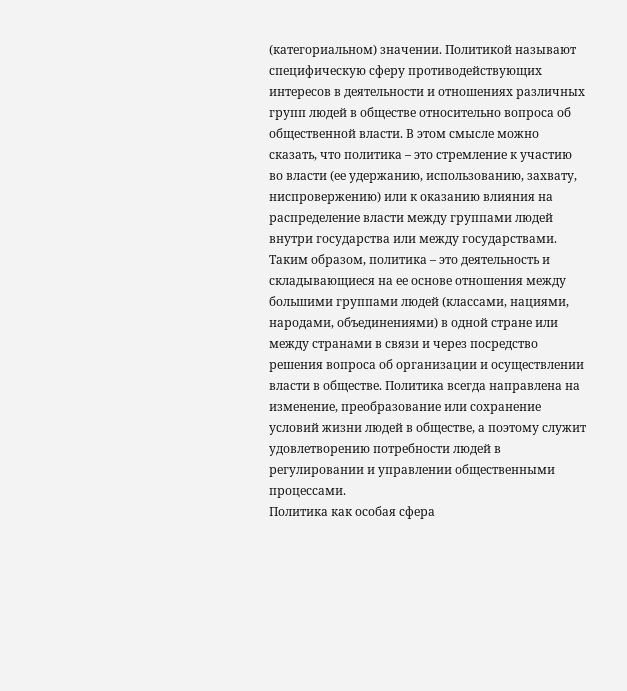(категориальном) значении. Политикой называют специфическую сферу противодействующих интересов в деятельности и отношениях различных групп людей в обществе относительно вопроса об общественной власти. В этом смысле можно сказать, что политика – это стремление к участию во власти (ее удержанию, использованию, захвату, ниспровержению) или к оказанию влияния на распределение власти между группами людей внутри государства или между государствами. Таким образом, политика – это деятельность и складывающиеся на ее основе отношения между большими группами людей (классами, нациями, народами, объединениями) в одной стране или между странами в связи и через посредство решения вопроса об организации и осуществлении власти в обществе. Политика всегда направлена на изменение, преобразование или сохранение условий жизни людей в обществе, а поэтому служит удовлетворению потребности людей в регулировании и управлении общественными процессами.
Политика как особая сфера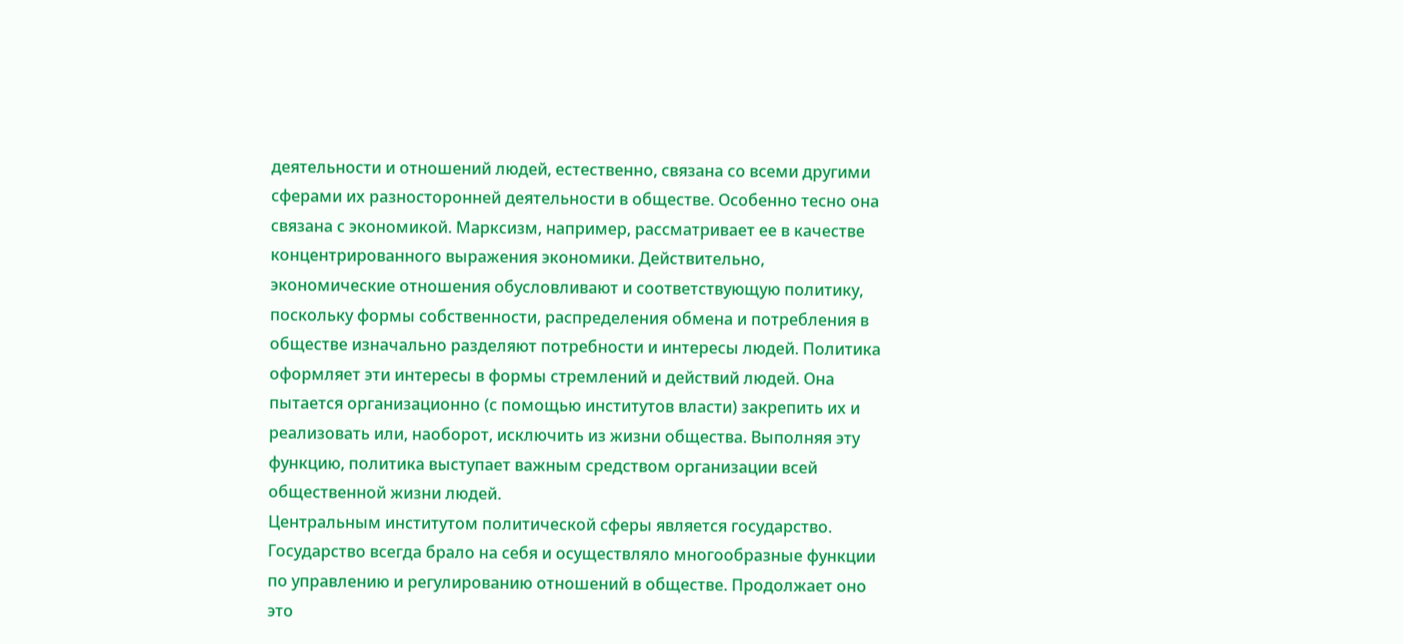деятельности и отношений людей, естественно, связана со всеми другими сферами их разносторонней деятельности в обществе. Особенно тесно она связана с экономикой. Марксизм, например, рассматривает ее в качестве концентрированного выражения экономики. Действительно, экономические отношения обусловливают и соответствующую политику, поскольку формы собственности, распределения обмена и потребления в обществе изначально разделяют потребности и интересы людей. Политика оформляет эти интересы в формы стремлений и действий людей. Она пытается организационно (с помощью институтов власти) закрепить их и реализовать или, наоборот, исключить из жизни общества. Выполняя эту функцию, политика выступает важным средством организации всей общественной жизни людей.
Центральным институтом политической сферы является государство. Государство всегда брало на себя и осуществляло многообразные функции по управлению и регулированию отношений в обществе. Продолжает оно это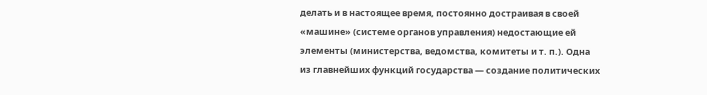делать и в настоящее время, постоянно достраивая в своей «машине» (системе органов управления) недостающие ей элементы (министерства, ведомства, комитеты и т. п.). Одна из главнейших функций государства — создание политических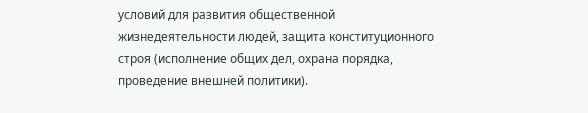условий для развития общественной жизнедеятельности людей, защита конституционного строя (исполнение общих дел, охрана порядка, проведение внешней политики).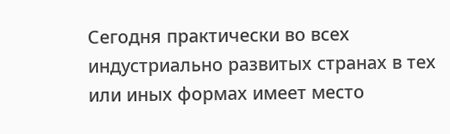Сегодня практически во всех индустриально развитых странах в тех или иных формах имеет место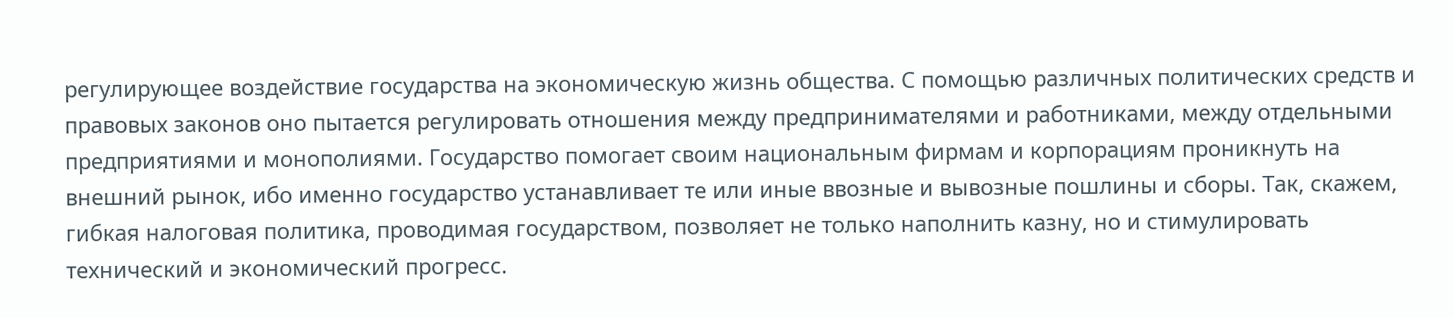регулирующее воздействие государства на экономическую жизнь общества. С помощью различных политических средств и правовых законов оно пытается регулировать отношения между предпринимателями и работниками, между отдельными предприятиями и монополиями. Государство помогает своим национальным фирмам и корпорациям проникнуть на внешний рынок, ибо именно государство устанавливает те или иные ввозные и вывозные пошлины и сборы. Так, скажем, гибкая налоговая политика, проводимая государством, позволяет не только наполнить казну, но и стимулировать технический и экономический прогресс.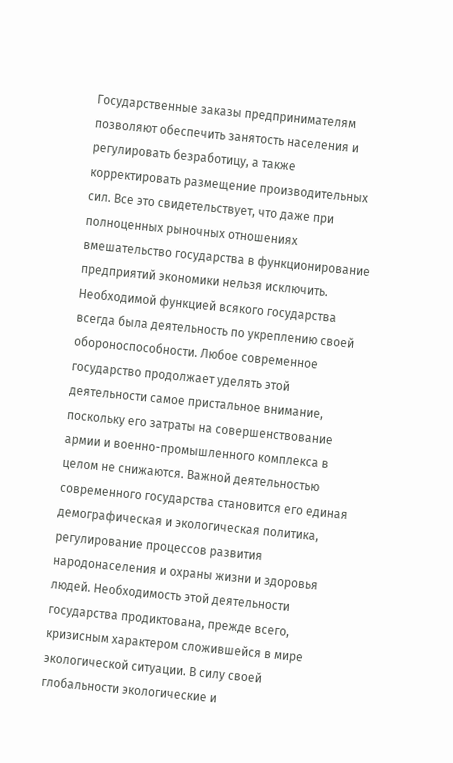Государственные заказы предпринимателям позволяют обеспечить занятость населения и регулировать безработицу, а также корректировать размещение производительных сил. Все это свидетельствует, что даже при полноценных рыночных отношениях вмешательство государства в функционирование предприятий экономики нельзя исключить.
Необходимой функцией всякого государства всегда была деятельность по укреплению своей обороноспособности. Любое современное государство продолжает уделять этой деятельности самое пристальное внимание, поскольку его затраты на совершенствование армии и военно-промышленного комплекса в целом не снижаются. Важной деятельностью современного государства становится его единая демографическая и экологическая политика, регулирование процессов развития народонаселения и охраны жизни и здоровья людей. Необходимость этой деятельности государства продиктована, прежде всего, кризисным характером сложившейся в мире экологической ситуации. В силу своей глобальности экологические и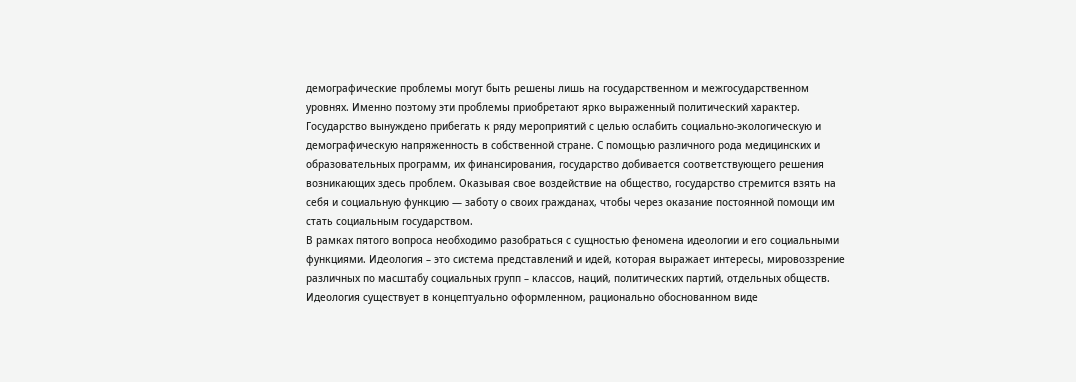демографические проблемы могут быть решены лишь на государственном и межгосударственном уровнях. Именно поэтому эти проблемы приобретают ярко выраженный политический характер. Государство вынуждено прибегать к ряду мероприятий с целью ослабить социально-экологическую и демографическую напряженность в собственной стране. С помощью различного рода медицинских и образовательных программ, их финансирования, государство добивается соответствующего решения возникающих здесь проблем. Оказывая свое воздействие на общество, государство стремится взять на себя и социальную функцию — заботу о своих гражданах, чтобы через оказание постоянной помощи им стать социальным государством.
В рамках пятого вопроса необходимо разобраться с сущностью феномена идеологии и его социальными функциями. Идеология – это система представлений и идей, которая выражает интересы, мировоззрение различных по масштабу социальных групп – классов, наций, политических партий, отдельных обществ. Идеология существует в концептуально оформленном, рационально обоснованном виде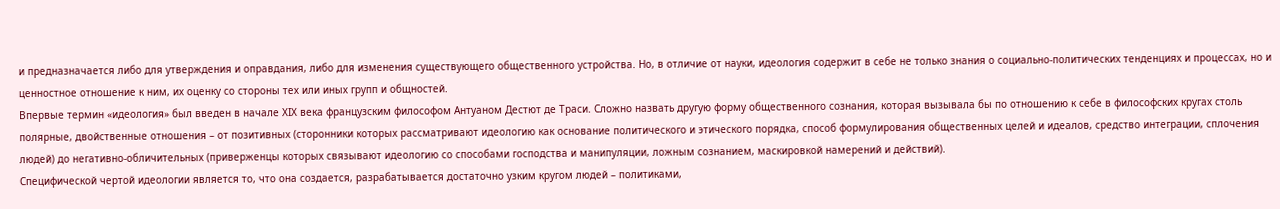и предназначается либо для утверждения и оправдания, либо для изменения существующего общественного устройства. Но, в отличие от науки, идеология содержит в себе не только знания о социально-политических тенденциях и процессах, но и ценностное отношение к ним, их оценку со стороны тех или иных групп и общностей.
Впервые термин «идеология» был введен в начале ХIХ века французским философом Антуаном Дестют де Траси. Сложно назвать другую форму общественного сознания, которая вызывала бы по отношению к себе в философских кругах столь полярные, двойственные отношения – от позитивных (сторонники которых рассматривают идеологию как основание политического и этического порядка, способ формулирования общественных целей и идеалов, средство интеграции, сплочения людей) до негативно-обличительных (приверженцы которых связывают идеологию со способами господства и манипуляции, ложным сознанием, маскировкой намерений и действий).
Специфической чертой идеологии является то, что она создается, разрабатывается достаточно узким кругом людей – политиками,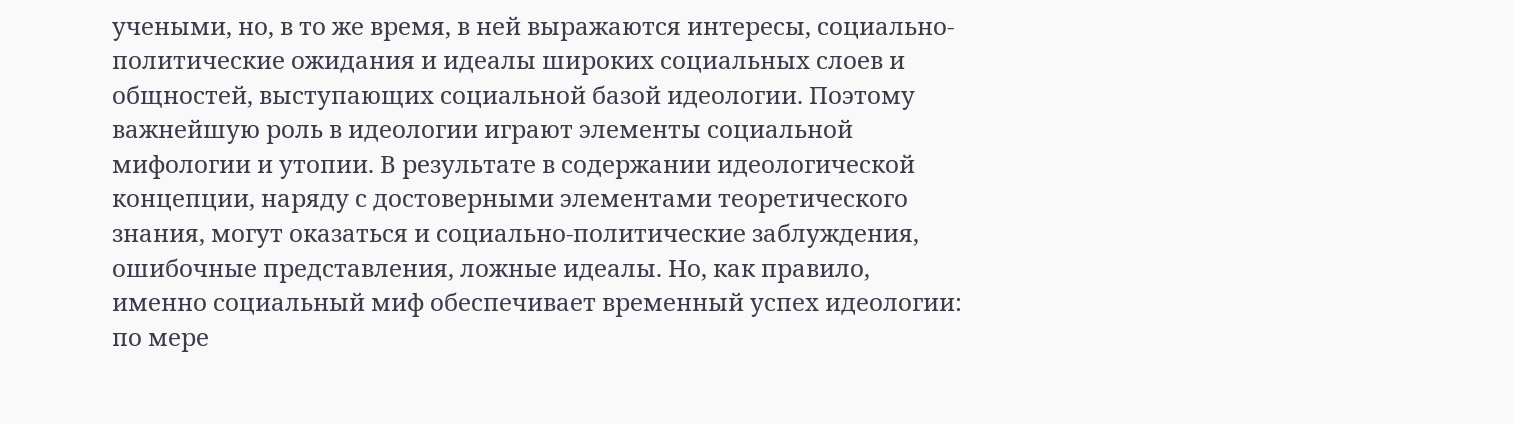учеными, но, в то же время, в ней выражаются интересы, социально-политические ожидания и идеалы широких социальных слоев и общностей, выступающих социальной базой идеологии. Поэтому важнейшую роль в идеологии играют элементы социальной мифологии и утопии. В результате в содержании идеологической концепции, наряду с достоверными элементами теоретического знания, могут оказаться и социально-политические заблуждения, ошибочные представления, ложные идеалы. Но, как правило, именно социальный миф обеспечивает временный успех идеологии: по мере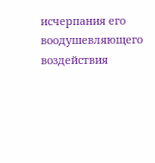исчерпания его воодушевляющего воздействия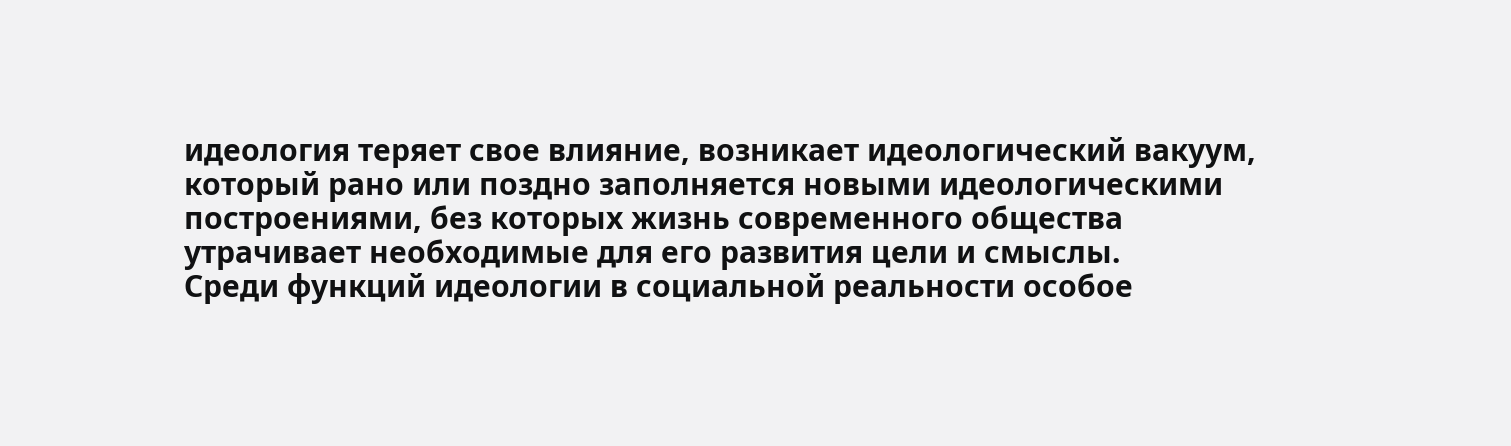идеология теряет свое влияние, возникает идеологический вакуум, который рано или поздно заполняется новыми идеологическими построениями, без которых жизнь современного общества утрачивает необходимые для его развития цели и смыслы.
Среди функций идеологии в социальной реальности особое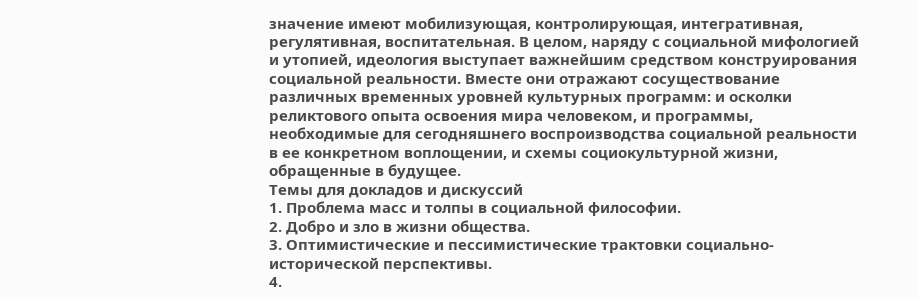значение имеют мобилизующая, контролирующая, интегративная, регулятивная, воспитательная. В целом, наряду с социальной мифологией и утопией, идеология выступает важнейшим средством конструирования социальной реальности. Вместе они отражают сосуществование различных временных уровней культурных программ: и осколки реликтового опыта освоения мира человеком, и программы, необходимые для сегодняшнего воспроизводства социальной реальности в ее конкретном воплощении, и схемы социокультурной жизни, обращенные в будущее.
Темы для докладов и дискуссий
1. Проблема масс и толпы в социальной философии.
2. Добро и зло в жизни общества.
3. Оптимистические и пессимистические трактовки социально-исторической перспективы.
4.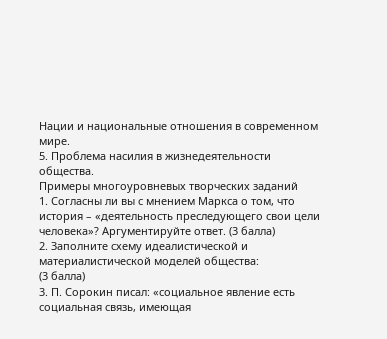Нации и национальные отношения в современном мире.
5. Проблема насилия в жизнедеятельности общества.
Примеры многоуровневых творческих заданий
1. Согласны ли вы с мнением Маркса о том, что история – «деятельность преследующего свои цели человека»? Аргументируйте ответ. (3 балла)
2. Заполните схему идеалистической и материалистической моделей общества:
(3 балла)
3. П. Сорокин писал: «социальное явление есть социальная связь, имеющая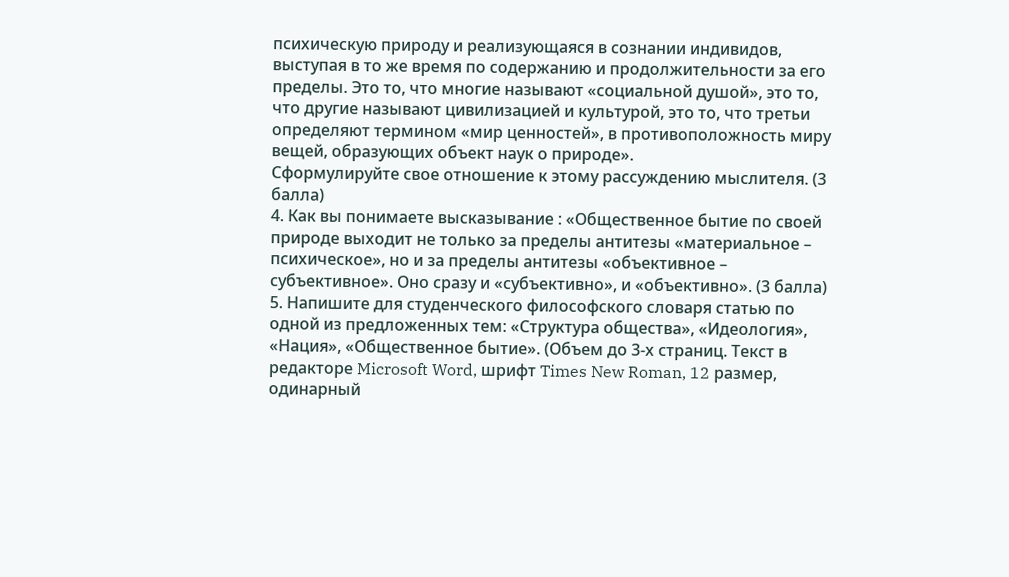психическую природу и реализующаяся в сознании индивидов, выступая в то же время по содержанию и продолжительности за его пределы. Это то, что многие называют «социальной душой», это то, что другие называют цивилизацией и культурой, это то, что третьи определяют термином «мир ценностей», в противоположность миру вещей, образующих объект наук о природе».
Сформулируйте свое отношение к этому рассуждению мыслителя. (3 балла)
4. Как вы понимаете высказывание : «Общественное бытие по своей природе выходит не только за пределы антитезы «материальное – психическое», но и за пределы антитезы «объективное – субъективное». Оно сразу и «субъективно», и «объективно». (3 балла)
5. Напишите для студенческого философского словаря статью по одной из предложенных тем: «Структура общества», «Идеология», «Нация», «Общественное бытие». (Объем до 3-х страниц. Текст в редакторе Microsoft Word, шрифт Times New Roman, 12 размер, одинарный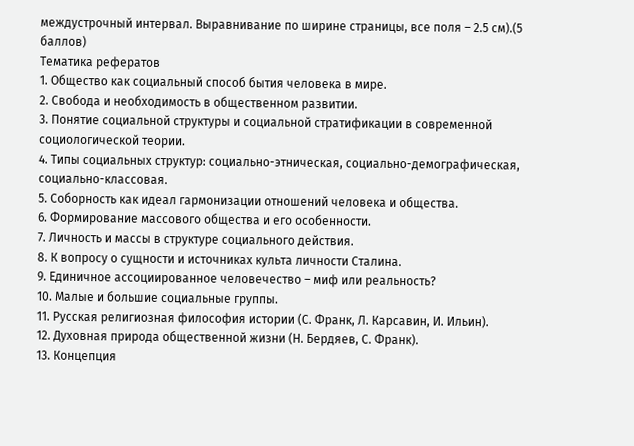междустрочный интервал. Выравнивание по ширине страницы, все поля – 2.5 см).(5 баллов)
Тематика рефератов
1. Общество как социальный способ бытия человека в мире.
2. Свобода и необходимость в общественном развитии.
3. Понятие социальной структуры и социальной стратификации в современной социологической теории.
4. Типы социальных структур: социально-этническая, социально-демографическая, социально-классовая.
5. Соборность как идеал гармонизации отношений человека и общества.
6. Формирование массового общества и его особенности.
7. Личность и массы в структуре социального действия.
8. К вопросу о сущности и источниках культа личности Сталина.
9. Единичное ассоциированное человечество – миф или реальность?
10. Малые и большие социальные группы.
11. Русская религиозная философия истории (С. Франк, Л. Карсавин, И. Ильин).
12. Духовная природа общественной жизни (Н. Бердяев, С. Франк).
13. Концепция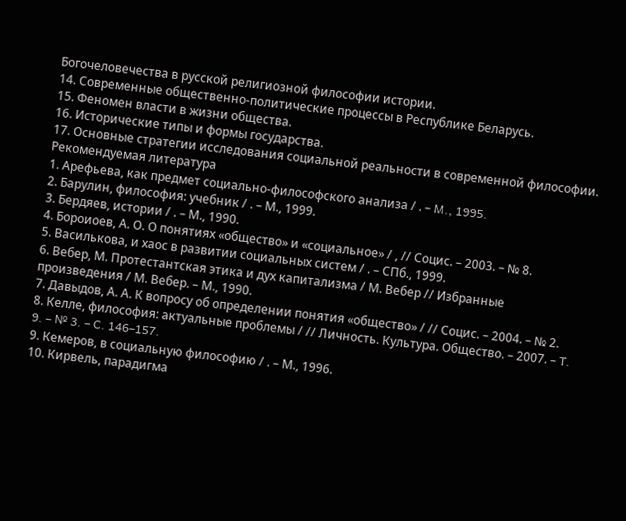Богочеловечества в русской религиозной философии истории.
14. Современные общественно-политические процессы в Республике Беларусь.
15. Феномен власти в жизни общества.
16. Исторические типы и формы государства.
17. Основные стратегии исследования социальной реальности в современной философии.
Рекомендуемая литература
1. Арефьева, как предмет социально-философского анализа / . – M., 1995.
2. Барулин, философия: учебник / . – М., 1999.
3. Бердяев, истории / . – М., 1990.
4. Бороиоев, А. О. О понятиях «общество» и «социальное» / , // Социс. – 2003. – № 8.
5. Василькова, и хаос в развитии социальных систем / . – СПб., 1999.
6. Вебер, М. Протестантская этика и дух капитализма / М. Вебер // Избранные произведения / М. Вебер. – М., 1990.
7. Давыдов, А. А. К вопросу об определении понятия «общество» / // Социс. – 2004. – № 2.
8. Келле, философия: актуальные проблемы / // Личность. Культура. Общество. – 2007. – T. 9. – № 3. – C. 146–157.
9. Кемеров, в социальную философию / . – М., 1996.
10. Кирвель, парадигма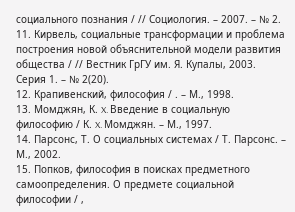социального познания / // Социология. – 2007. – № 2.
11. Кирвель, социальные трансформации и проблема построения новой объяснительной модели развития общества / // Вестник ГрГУ им. Я. Купалы, 2003. Серия 1. – № 2(20).
12. Крапивенский, философия / . – М., 1998.
13. Момджян, К. X. Введение в социальную философию / К. X. Момджян. – М., 1997.
14. Парсонс, Т. О социальных системах / Т. Парсонс. – М., 2002.
15. Попков, философия в поисках предметного самоопределения. О предмете социальной философии / ,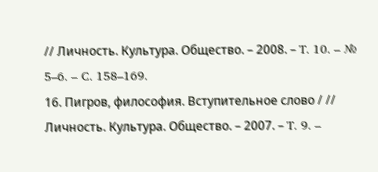// Личность. Культура. Общество. – 2008. – T. 10. – № 5–6. – C. 158–169.
16. Пигров, философия. Вступительное слово / // Личность. Культура. Общество. – 2007. – T. 9. –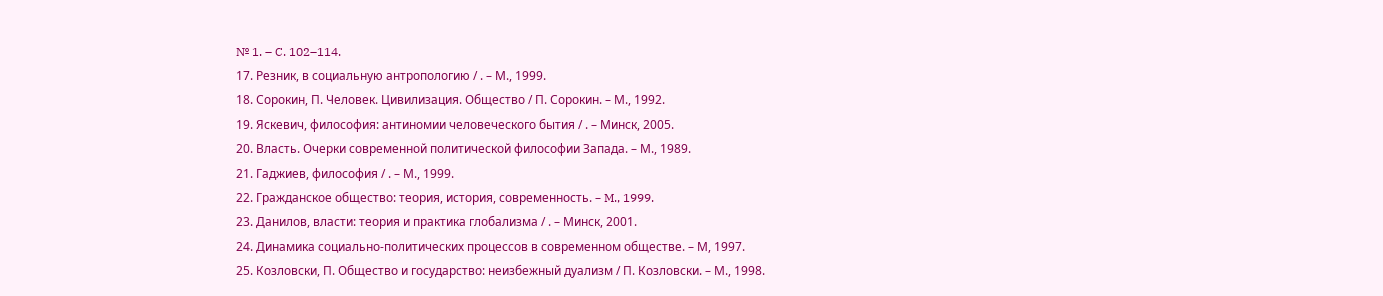№ 1. – C. 102–114.
17. Резник, в социальную антропологию / . – М., 1999.
18. Сорокин, П. Человек. Цивилизация. Общество / П. Сорокин. – М., 1992.
19. Яскевич, философия: антиномии человеческого бытия / . – Минск, 2005.
20. Власть. Очерки современной политической философии Запада. – М., 1989.
21. Гаджиев, философия / . – М., 1999.
22. Гражданское общество: теория, история, современность. – M., 1999.
23. Данилов, власти: теория и практика глобализма / . – Минск, 2001.
24. Динамика социально-политических процессов в современном обществе. – М, 1997.
25. Козловски, П. Общество и государство: неизбежный дуализм / П. Козловски. – М., 1998.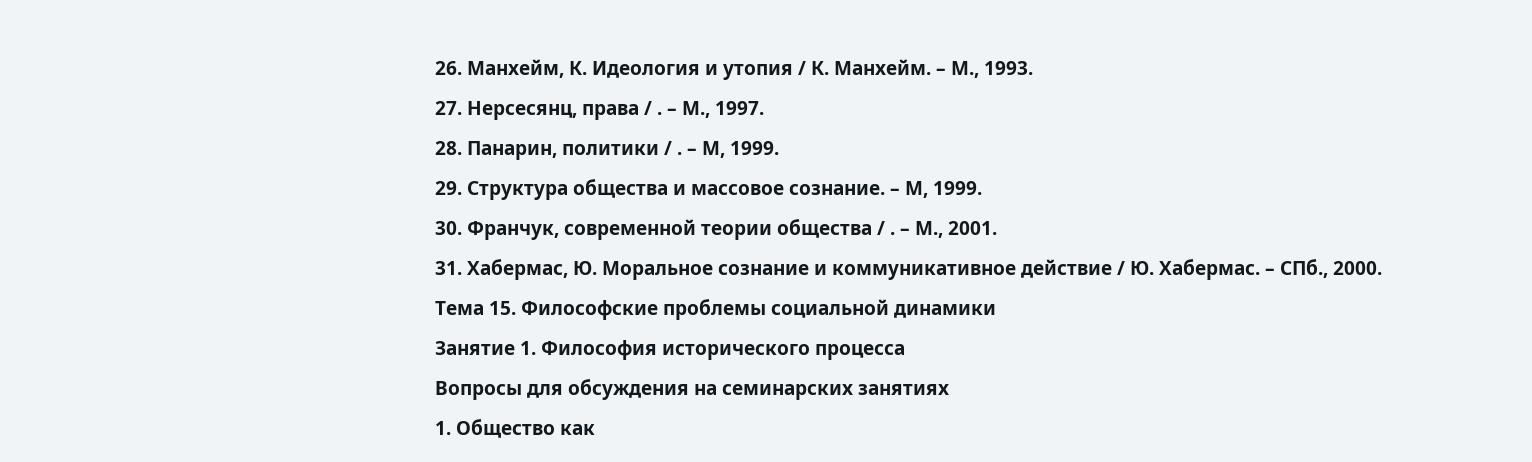26. Манхейм, К. Идеология и утопия / К. Манхейм. – М., 1993.
27. Нерсесянц, права / . – М., 1997.
28. Панарин, политики / . – М, 1999.
29. Структура общества и массовое сознание. – М, 1999.
30. Франчук, современной теории общества / . – М., 2001.
31. Хабермас, Ю. Моральное сознание и коммуникативное действие / Ю. Хабермас. – СПб., 2000.
Тема 15. Философские проблемы социальной динамики
Занятие 1. Философия исторического процесса
Вопросы для обсуждения на семинарских занятиях
1. Общество как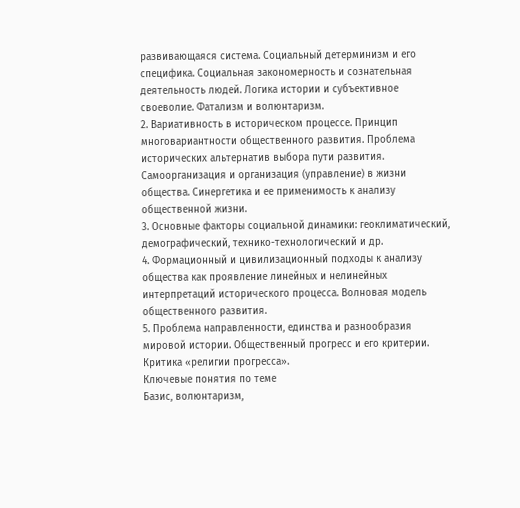развивающаяся система. Социальный детерминизм и его специфика. Социальная закономерность и сознательная деятельность людей. Логика истории и субъективное своеволие. Фатализм и волюнтаризм.
2. Вариативность в историческом процессе. Принцип многовариантности общественного развития. Проблема исторических альтернатив выбора пути развития. Самоорганизация и организация (управление) в жизни общества. Синергетика и ее применимость к анализу общественной жизни.
3. Основные факторы социальной динамики: геоклиматический, демографический, технико-технологический и др.
4. Формационный и цивилизационный подходы к анализу общества как проявление линейных и нелинейных интерпретаций исторического процесса. Волновая модель общественного развития.
5. Проблема направленности, единства и разнообразия мировой истории. Общественный прогресс и его критерии. Критика «религии прогресса».
Ключевые понятия по теме
Базис, волюнтаризм,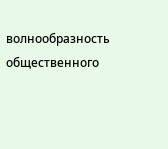волнообразность общественного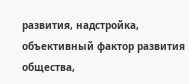развития, надстройка, объективный фактор развития общества,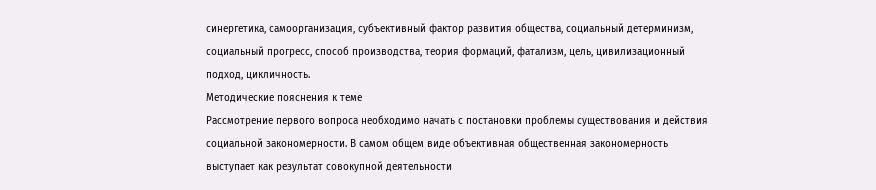синергетика, самоорганизация, субъективный фактор развития общества, социальный детерминизм, социальный прогресс, способ производства, теория формаций, фатализм, цель, цивилизационный подход, цикличность.
Методические пояснения к теме
Рассмотрение первого вопроса необходимо начать с постановки проблемы существования и действия социальной закономерности. В самом общем виде объективная общественная закономерность выступает как результат совокупной деятельности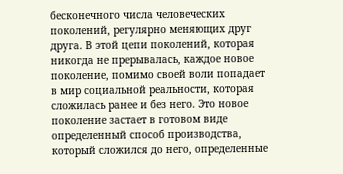бесконечного числа человеческих поколений, регулярно меняющих друг друга. В этой цепи поколений, которая никогда не прерывалась, каждое новое поколение, помимо своей воли попадает в мир социальной реальности, которая сложилась ранее и без него. Это новое поколение застает в готовом виде определенный способ производства, который сложился до него, определенные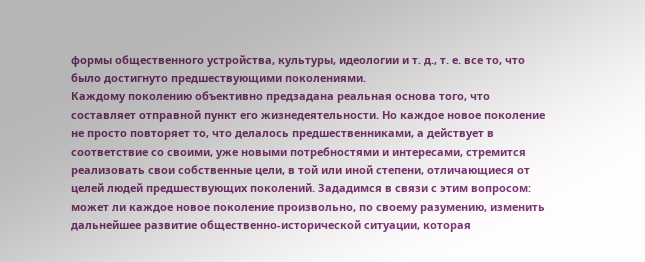формы общественного устройства, культуры, идеологии и т. д., т. е. все то, что было достигнуто предшествующими поколениями.
Каждому поколению объективно предзадана реальная основа того, что составляет отправной пункт его жизнедеятельности. Но каждое новое поколение не просто повторяет то, что делалось предшественниками, а действует в соответствие со своими, уже новыми потребностями и интересами, стремится реализовать свои собственные цели, в той или иной степени, отличающиеся от целей людей предшествующих поколений. Зададимся в связи с этим вопросом: может ли каждое новое поколение произвольно, по своему разумению, изменить дальнейшее развитие общественно-исторической ситуации, которая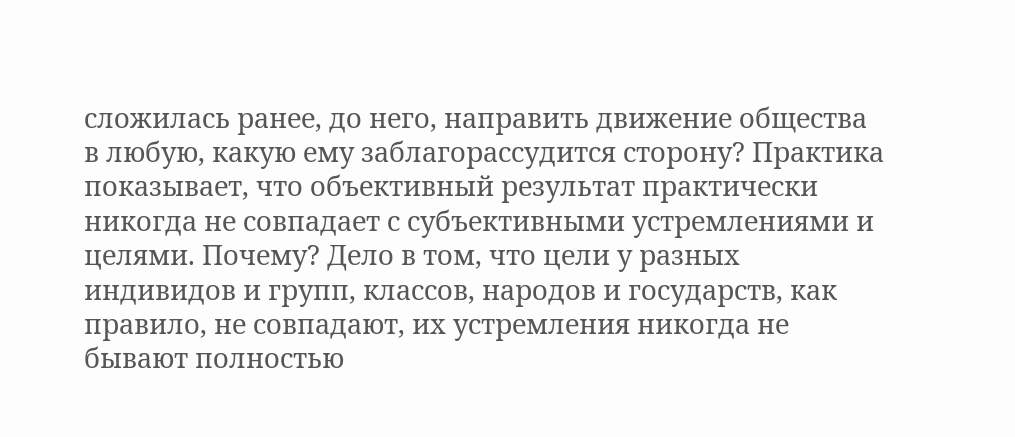сложилась ранее, до него, направить движение общества в любую, какую ему заблагорассудится сторону? Практика показывает, что объективный результат практически никогда не совпадает с субъективными устремлениями и целями. Почему? Дело в том, что цели у разных индивидов и групп, классов, народов и государств, как правило, не совпадают, их устремления никогда не бывают полностью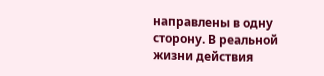направлены в одну сторону. В реальной жизни действия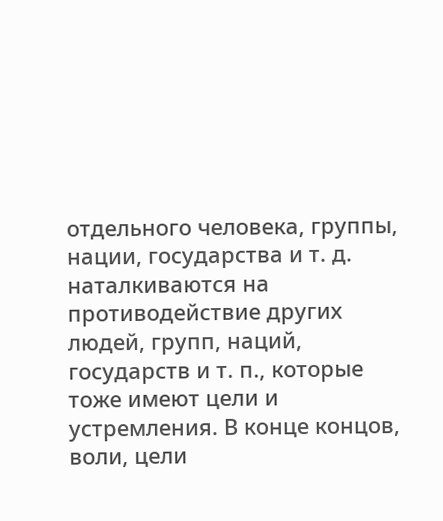отдельного человека, группы, нации, государства и т. д. наталкиваются на противодействие других людей, групп, наций, государств и т. п., которые тоже имеют цели и устремления. В конце концов, воли, цели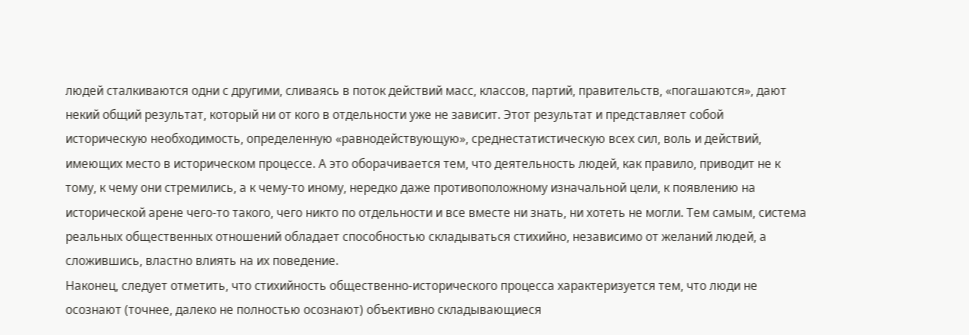людей сталкиваются одни с другими, сливаясь в поток действий масс, классов, партий, правительств, «погашаются», дают некий общий результат, который ни от кого в отдельности уже не зависит. Этот результат и представляет собой историческую необходимость, определенную «равнодействующую», среднестатистическую всех сил, воль и действий, имеющих место в историческом процессе. А это оборачивается тем, что деятельность людей, как правило, приводит не к тому, к чему они стремились, а к чему-то иному, нередко даже противоположному изначальной цели, к появлению на исторической арене чего-то такого, чего никто по отдельности и все вместе ни знать, ни хотеть не могли. Тем самым, система реальных общественных отношений обладает способностью складываться стихийно, независимо от желаний людей, а сложившись, властно влиять на их поведение.
Наконец, следует отметить, что стихийность общественно-исторического процесса характеризуется тем, что люди не осознают (точнее, далеко не полностью осознают) объективно складывающиеся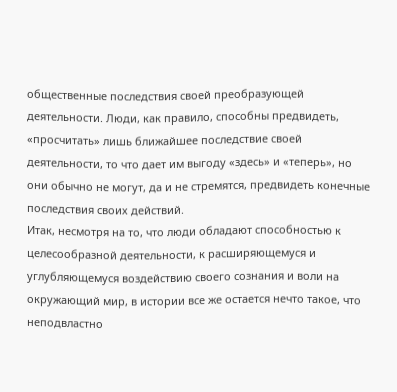общественные последствия своей преобразующей деятельности. Люди, как правило, способны предвидеть, «просчитать» лишь ближайшее последствие своей деятельности, то что дает им выгоду «здесь» и «теперь», но они обычно не могут, да и не стремятся, предвидеть конечные последствия своих действий.
Итак, несмотря на то, что люди обладают способностью к целесообразной деятельности, к расширяющемуся и углубляющемуся воздействию своего сознания и воли на окружающий мир, в истории все же остается нечто такое, что неподвластно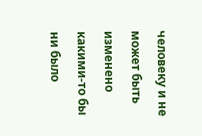человеку и не может быть изменено какими-то бы ни было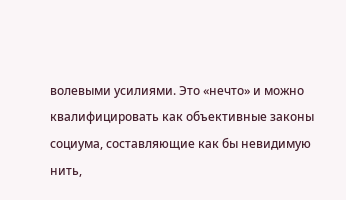волевыми усилиями. Это «нечто» и можно квалифицировать как объективные законы социума, составляющие как бы невидимую нить,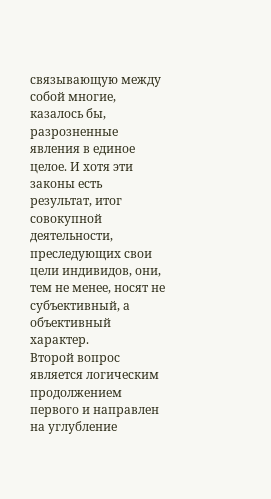связывающую между собой многие, казалось бы, разрозненные явления в единое целое. И хотя эти законы есть результат, итог совокупной деятельности, преследующих свои цели индивидов, они, тем не менее, носят не субъективный, а объективный характер.
Второй вопрос является логическим продолжением первого и направлен на углубление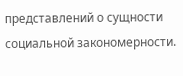представлений о сущности социальной закономерности.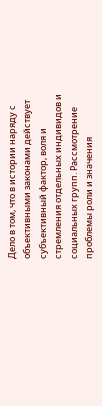Дело в том, что в истории наряду с объективными законами действует субъективный фактор, воля и стремления отдельных индивидов и социальных групп. Рассмотрение проблемы роли и значения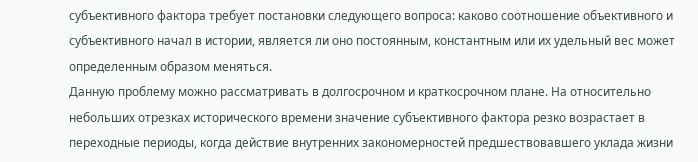субъективного фактора требует постановки следующего вопроса: каково соотношение объективного и субъективного начал в истории, является ли оно постоянным, константным или их удельный вес может определенным образом меняться.
Данную проблему можно рассматривать в долгосрочном и краткосрочном плане. На относительно небольших отрезках исторического времени значение субъективного фактора резко возрастает в переходные периоды, когда действие внутренних закономерностей предшествовавшего уклада жизни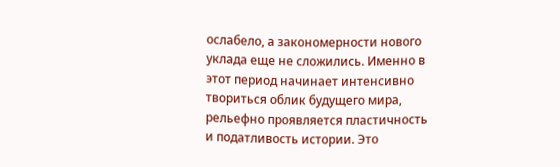ослабело, а закономерности нового уклада еще не сложились. Именно в этот период начинает интенсивно твориться облик будущего мира, рельефно проявляется пластичность и податливость истории. Это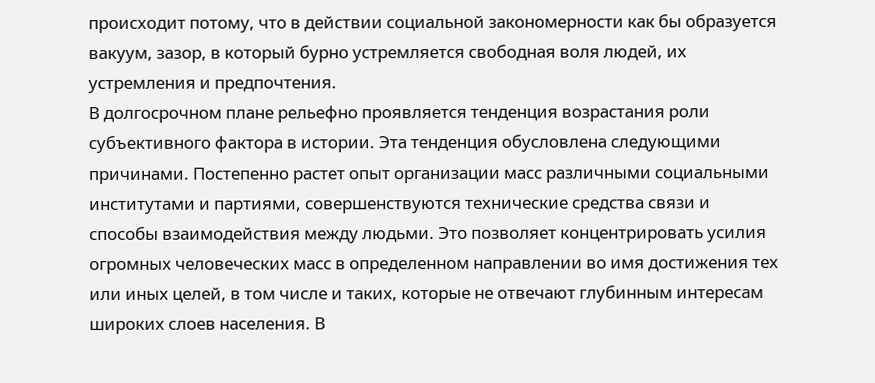происходит потому, что в действии социальной закономерности как бы образуется вакуум, зазор, в который бурно устремляется свободная воля людей, их устремления и предпочтения.
В долгосрочном плане рельефно проявляется тенденция возрастания роли субъективного фактора в истории. Эта тенденция обусловлена следующими причинами. Постепенно растет опыт организации масс различными социальными институтами и партиями, совершенствуются технические средства связи и способы взаимодействия между людьми. Это позволяет концентрировать усилия огромных человеческих масс в определенном направлении во имя достижения тех или иных целей, в том числе и таких, которые не отвечают глубинным интересам широких слоев населения. В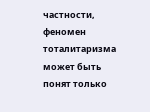частности, феномен тоталитаризма может быть понят только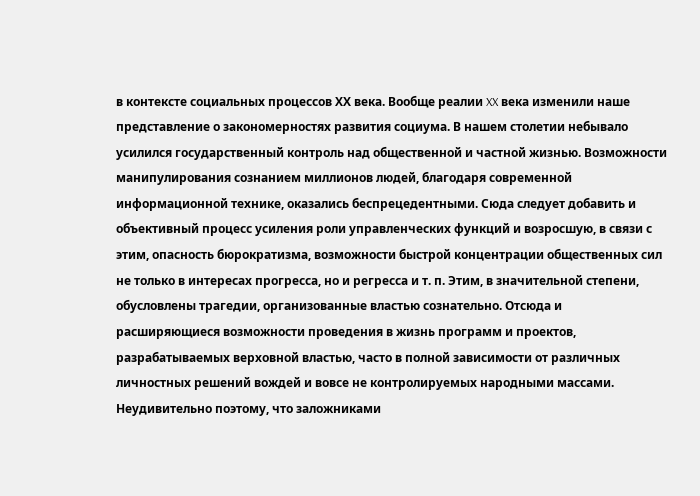в контексте социальных процессов ХХ века. Вообще реалии XX века изменили наше представление о закономерностях развития социума. В нашем столетии небывало усилился государственный контроль над общественной и частной жизнью. Возможности манипулирования сознанием миллионов людей, благодаря современной информационной технике, оказались беспрецедентными. Сюда следует добавить и объективный процесс усиления роли управленческих функций и возросшую, в связи с этим, опасность бюрократизма, возможности быстрой концентрации общественных сил не только в интересах прогресса, но и регресса и т. п. Этим, в значительной степени, обусловлены трагедии, организованные властью сознательно. Отсюда и расширяющиеся возможности проведения в жизнь программ и проектов, разрабатываемых верховной властью, часто в полной зависимости от различных личностных решений вождей и вовсе не контролируемых народными массами. Неудивительно поэтому, что заложниками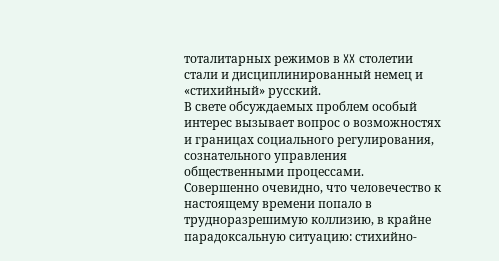тоталитарных режимов в XX столетии стали и дисциплинированный немец и «стихийный» русский.
В свете обсуждаемых проблем особый интерес вызывает вопрос о возможностях и границах социального регулирования, сознательного управления общественными процессами. Совершенно очевидно, что человечество к настоящему времени попало в трудноразрешимую коллизию, в крайне парадоксальную ситуацию: стихийно-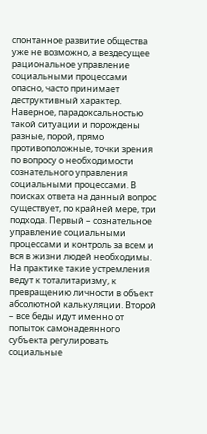спонтанное развитие общества уже не возможно, а вездесущее рациональное управление социальными процессами опасно, часто принимает деструктивный характер. Наверное, парадоксальностью такой ситуации и порождены разные, порой, прямо противоположные, точки зрения по вопросу о необходимости сознательного управления социальными процессами. В поисках ответа на данный вопрос существует, по крайней мере, три подхода. Первый – сознательное управление социальными процессами и контроль за всем и вся в жизни людей необходимы. На практике такие устремления ведут к тоталитаризму, к превращению личности в объект абсолютной калькуляции. Второй – все беды идут именно от попыток самонадеянного субъекта регулировать социальные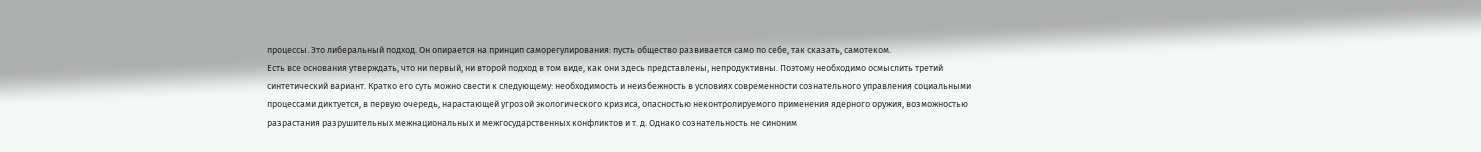процессы. Это либеральный подход. Он опирается на принцип саморегулирования: пусть общество развивается само по себе, так сказать, самотеком.
Есть все основания утверждать, что ни первый, ни второй подход в том виде, как они здесь представлены, непродуктивны. Поэтому необходимо осмыслить третий синтетический вариант. Кратко его суть можно свести к следующему: необходимость и неизбежность в условиях современности сознательного управления социальными процессами диктуется, в первую очередь, нарастающей угрозой экологического кризиса, опасностью неконтролируемого применения ядерного оружия, возможностью разрастания разрушительных межнациональных и межгосударственных конфликтов и т. д. Однако сознательность не синоним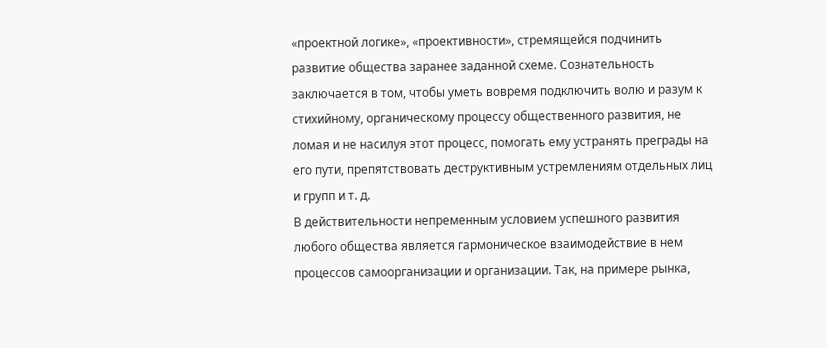«проектной логике», «проективности», стремящейся подчинить развитие общества заранее заданной схеме. Сознательность заключается в том, чтобы уметь вовремя подключить волю и разум к стихийному, органическому процессу общественного развития, не ломая и не насилуя этот процесс, помогать ему устранять преграды на его пути, препятствовать деструктивным устремлениям отдельных лиц и групп и т. д.
В действительности непременным условием успешного развития любого общества является гармоническое взаимодействие в нем процессов самоорганизации и организации. Так, на примере рынка,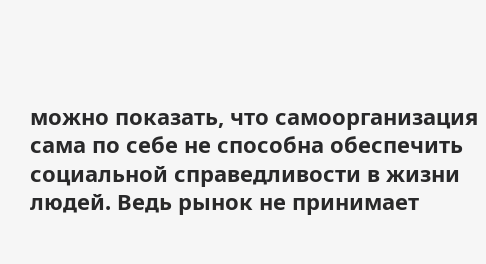можно показать, что самоорганизация сама по себе не способна обеспечить социальной справедливости в жизни людей. Ведь рынок не принимает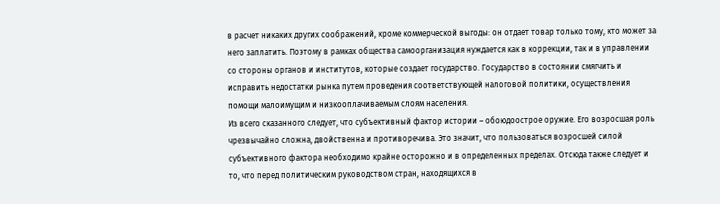в расчет никаких других соображений, кроме коммерческой выгоды: он отдает товар только тому, кто может за него заплатить. Поэтому в рамках общества самоорганизация нуждается как в коррекции, так и в управлении со стороны органов и институтов, которые создает государство. Государство в состоянии смягчить и исправить недостатки рынка путем проведения соответствующей налоговой политики, осуществления помощи малоимущим и низкооплачиваемым слоям населения.
Из всего сказанного следует, что субъективный фактор истории – обоюдоострое оружие. Его возросшая роль чрезвычайно сложна, двойственна и противоречива. Это значит, что пользоваться возросшей силой субъективного фактора необходимо крайне осторожно и в определенных пределах. Отсюда также следует и то, что перед политическим руководством стран, находящихся в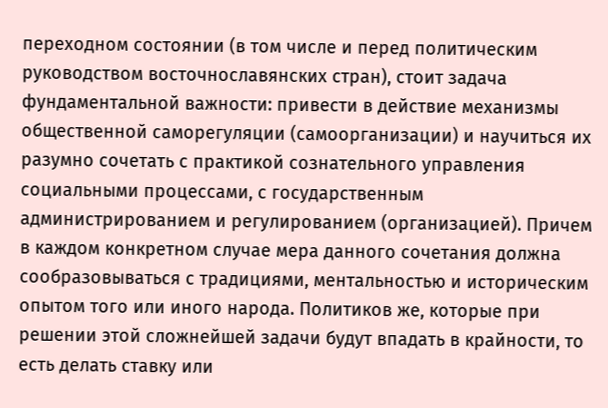переходном состоянии (в том числе и перед политическим руководством восточнославянских стран), стоит задача фундаментальной важности: привести в действие механизмы общественной саморегуляции (самоорганизации) и научиться их разумно сочетать с практикой сознательного управления социальными процессами, с государственным администрированием и регулированием (организацией). Причем в каждом конкретном случае мера данного сочетания должна сообразовываться с традициями, ментальностью и историческим опытом того или иного народа. Политиков же, которые при решении этой сложнейшей задачи будут впадать в крайности, то есть делать ставку или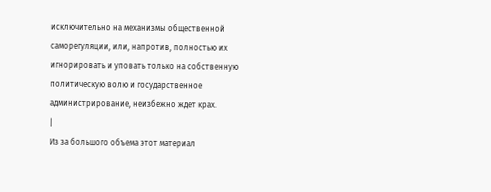исключительно на механизмы общественной саморегуляции, или, напротив, полностью их игнорировать и уповать только на собственную политическую волю и государственное администрирование, неизбежно ждет крах.
|
Из за большого объема этот материал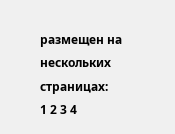размещен на нескольких страницах:
1 2 3 4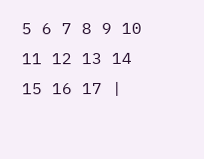5 6 7 8 9 10 11 12 13 14 15 16 17 |